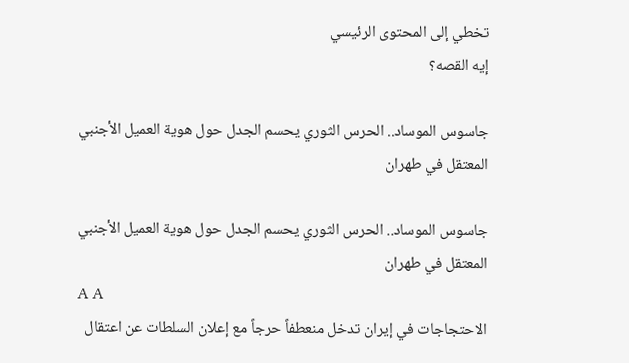تخطي إلى المحتوى الرئيسي
إيه القصه؟

جاسوس الموساد.. الحرس الثوري يحسم الجدل حول هوية العميل الأجنبي المعتقل في طهران

جاسوس الموساد.. الحرس الثوري يحسم الجدل حول هوية العميل الأجنبي المعتقل في طهران
A A
الاحتجاجات في إيران تدخل منعطفاً حرجاً مع إعلان السلطات عن اعتقال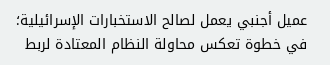عميل أجنبي يعمل لصالح الاستخبارات الإسرائيلية؛ في خطوة تعكس محاولة النظام المعتادة لربط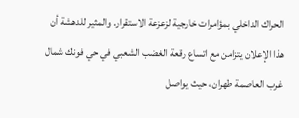الحراك الداخلي بمؤامرات خارجية لزعزعة الاستقرار. والمثير للدهشة أن هذا الإعلان يتزامن مع اتساع رقعة الغضب الشعبي في حي فونك شمال غرب العاصمة طهران، حيث يواصل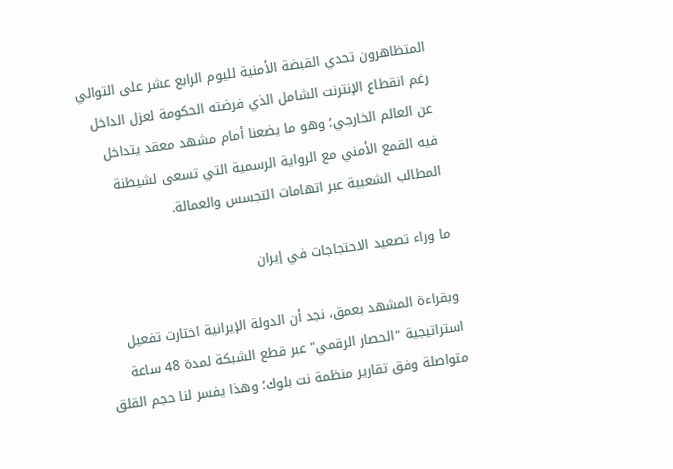المتظاهرون تحدي القبضة الأمنية لليوم الرابع عشر على التوالي رغم انقطاع الإنترنت الشامل الذي فرضته الحكومة لعزل الداخل عن العالم الخارجي؛ وهو ما يضعنا أمام مشهد معقد يتداخل فيه القمع الأمني مع الرواية الرسمية التي تسعى لشيطنة المطالب الشعبية عبر اتهامات التجسس والعمالة.

ما وراء تصعيد الاحتجاجات في إيران

وبقراءة المشهد بعمق، نجد أن الدولة الإيرانية اختارت تفعيل استراتيجية "الحصار الرقمي" عبر قطع الشبكة لمدة 48 ساعة متواصلة وفق تقارير منظمة نت بلوك؛ وهذا يفسر لنا حجم القلق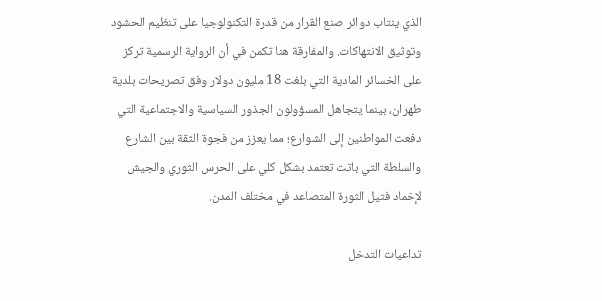الذي ينتاب دوائر صنع القرار من قدرة التكنولوجيا على تنظيم الحشود وتوثيق الانتهاكات. والمفارقة هنا تكمن في أن الرواية الرسمية تركز على الخسائر المادية التي بلغت 18 مليون دولار وفق تصريحات بلدية طهران، بينما يتجاهل المسؤولون الجذور السياسية والاجتماعية التي دفعت المواطنين إلى الشوارع؛ مما يعزز من فجوة الثقة بين الشارع والسلطة التي باتت تعتمد بشكل كلي على الحرس الثوري والجيش لإخماد فتيل الثورة المتصاعد في مختلف المدن.

تداعيات التدخل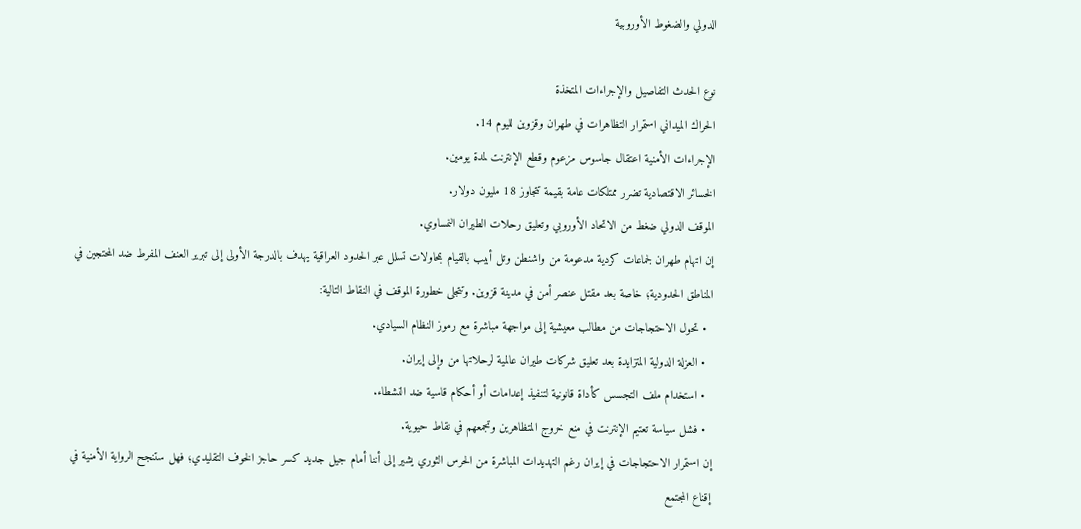الدولي والضغوط الأوروبية

نوع الحدث التفاصيل والإجراءات المتخذة
الحراك الميداني استمرار التظاهرات في طهران وقزوين لليوم 14.
الإجراءات الأمنية اعتقال جاسوس مزعوم وقطع الإنترنت لمدة يومين.
الخسائر الاقتصادية تضرر ممتلكات عامة بقيمة تتجاوز 18 مليون دولار.
الموقف الدولي ضغط من الاتحاد الأوروبي وتعليق رحلات الطيران النمساوي.
إن اتهام طهران لجماعات كردية مدعومة من واشنطن وتل أبيب بالقيام بمحاولات تسلل عبر الحدود العراقية يهدف بالدرجة الأولى إلى تبرير العنف المفرط ضد المحتجين في المناطق الحدودية؛ خاصة بعد مقتل عنصر أمن في مدينة قزوين. وتتجلى خطورة الموقف في النقاط التالية:
  • تحول الاحتجاجات من مطالب معيشية إلى مواجهة مباشرة مع رموز النظام السيادي.
  • العزلة الدولية المتزايدة بعد تعليق شركات طيران عالمية لرحلاتها من وإلى إيران.
  • استخدام ملف التجسس كأداة قانونية لتنفيذ إعدامات أو أحكام قاسية ضد النشطاء.
  • فشل سياسة تعتيم الإنترنت في منع خروج المتظاهرين وتجمعهم في نقاط حيوية.
إن استمرار الاحتجاجات في إيران رغم التهديدات المباشرة من الحرس الثوري يشير إلى أننا أمام جيل جديد كسر حاجز الخوف التقليدي؛ فهل ستنجح الرواية الأمنية في إقناع المجتمع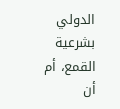الدولي بشرعية القمع، أم أن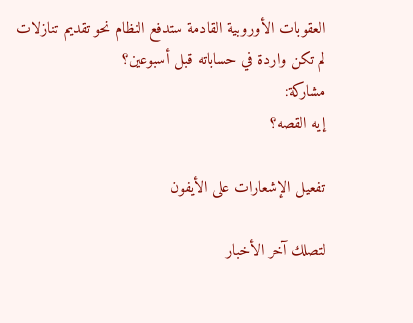العقوبات الأوروبية القادمة ستدفع النظام نحو تقديم تنازلات لم تكن واردة في حساباته قبل أسبوعين؟
مشاركة:
إيه القصه؟

تفعيل الإشعارات على الأيفون

لتصلك آخر الأخبار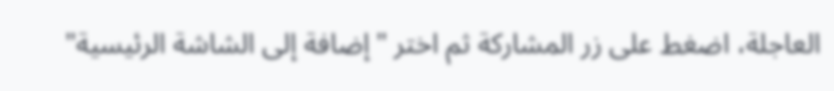العاجلة، اضغط على زر المشاركة ثم اختر "إضافة إلى الشاشة الرئيسية"